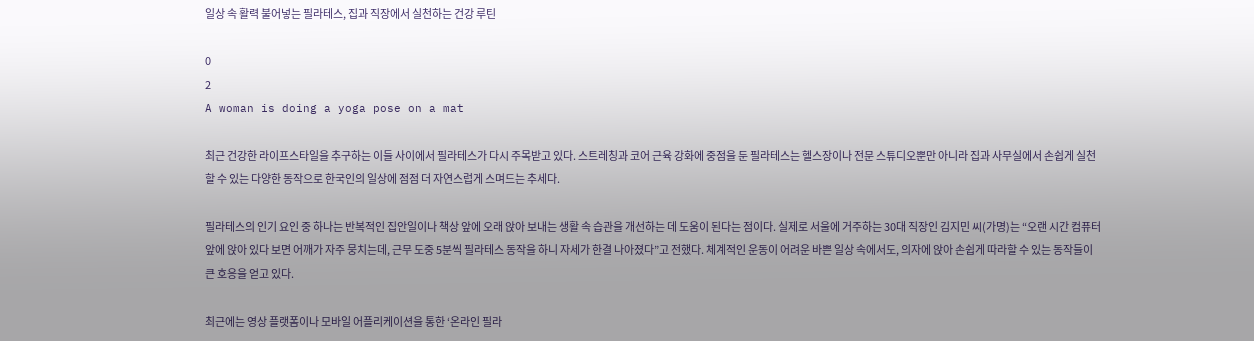일상 속 활력 불어넣는 필라테스, 집과 직장에서 실천하는 건강 루틴

0
2
A woman is doing a yoga pose on a mat

최근 건강한 라이프스타일을 추구하는 이들 사이에서 필라테스가 다시 주목받고 있다. 스트레칭과 코어 근육 강화에 중점을 둔 필라테스는 헬스장이나 전문 스튜디오뿐만 아니라 집과 사무실에서 손쉽게 실천할 수 있는 다양한 동작으로 한국인의 일상에 점점 더 자연스럽게 스며드는 추세다.

필라테스의 인기 요인 중 하나는 반복적인 집안일이나 책상 앞에 오래 앉아 보내는 생활 속 습관을 개선하는 데 도움이 된다는 점이다. 실제로 서울에 거주하는 30대 직장인 김지민 씨(가명)는 “오랜 시간 컴퓨터 앞에 앉아 있다 보면 어깨가 자주 뭉치는데, 근무 도중 5분씩 필라테스 동작을 하니 자세가 한결 나아졌다”고 전했다. 체계적인 운동이 어려운 바쁜 일상 속에서도, 의자에 앉아 손쉽게 따라할 수 있는 동작들이 큰 호응을 얻고 있다.

최근에는 영상 플랫폼이나 모바일 어플리케이션을 통한 ‘온라인 필라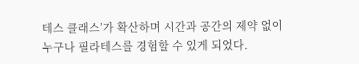테스 클래스’가 확산하며 시간과 공간의 제약 없이 누구나 필라테스를 경험할 수 있게 되었다.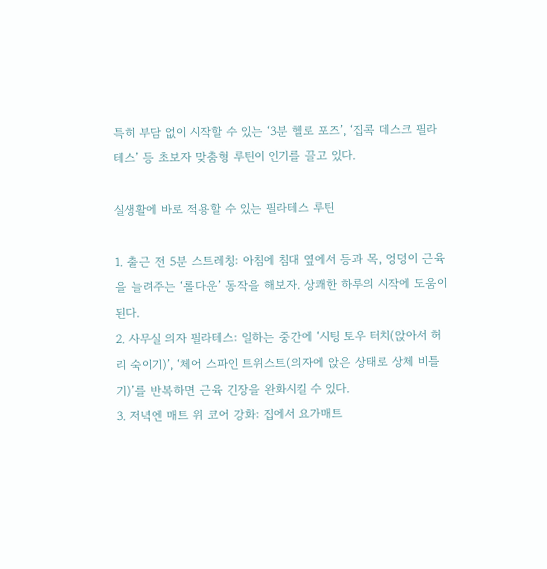특히 부담 없이 시작할 수 있는 ‘3분 헬로 포즈’, ‘집콕 데스크 필라테스’ 등 초보자 맞춤형 루틴이 인기를 끌고 있다.

실생활에 바로 적용할 수 있는 필라테스 루틴

1. 출근 전 5분 스트레칭: 아침에 침대 옆에서 등과 목, 엉덩이 근육을 늘려주는 ‘롤다운’ 동작을 해보자. 상쾌한 하루의 시작에 도움이 된다.
2. 사무실 의자 필라테스: 일하는 중간에 ‘시팅 토우 터치(앉아서 허리 숙이기)’, ‘체어 스파인 트위스트(의자에 앉은 상태로 상체 비틀기)’를 반복하면 근육 긴장을 완화시킬 수 있다.
3. 저녁엔 매트 위 코어 강화: 집에서 요가매트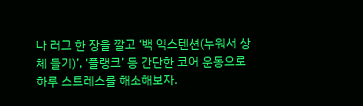나 러그 한 장을 깔고 ‘백 익스텐션(누워서 상체 들기)’, ‘플랭크’ 등 간단한 코어 운동으로 하루 스트레스를 해소해보자.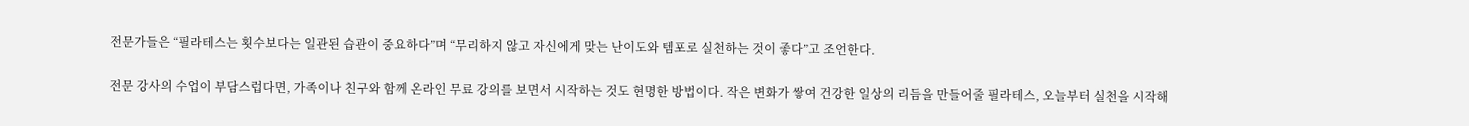전문가들은 “필라테스는 횟수보다는 일관된 습관이 중요하다”며 “무리하지 않고 자신에게 맞는 난이도와 템포로 실천하는 것이 좋다”고 조언한다.

전문 강사의 수업이 부담스럽다면, 가족이나 친구와 함께 온라인 무료 강의를 보면서 시작하는 것도 현명한 방법이다. 작은 변화가 쌓여 건강한 일상의 리듬을 만들어줄 필라테스, 오늘부터 실천을 시작해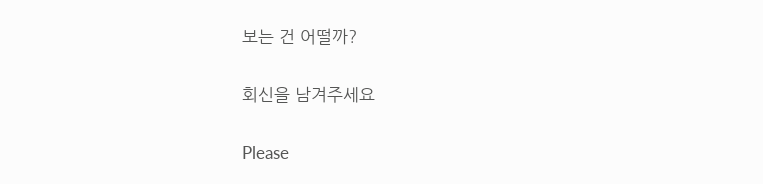보는 건 어떨까?

회신을 남겨주세요

Please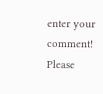enter your comment!
Please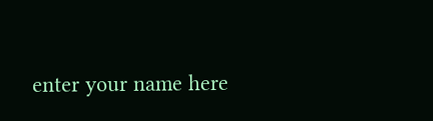enter your name here